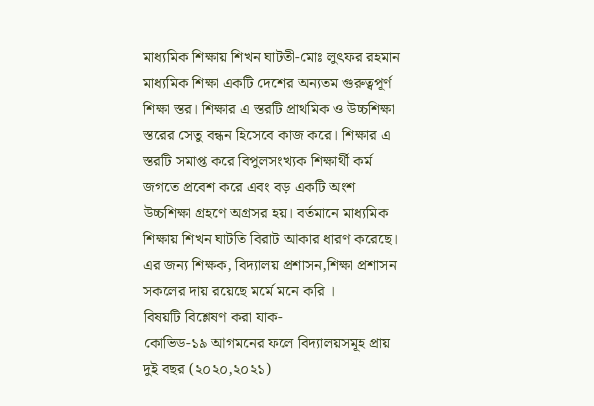মাধ্যমিক শিক্ষায় শিখন ঘাটতী-মোঃ লুৎফর রহমান
মাধ্যমিক শিক্ষা একটি দেশের অন্যতম গুরুত্বপূর্ণ শিক্ষা স্তর। শিক্ষার এ স্তরটি প্রাথমিক ও উচ্চশিক্ষা স্তরের সেতু বন্ধন হিসেবে কাজ করে। শিক্ষার এ স্তরটি সমাপ্ত করে বিপুলসংখ্যক শিক্ষার্থী কর্ম জগতে প্রবেশ করে এবং বড় একটি অংশ উচ্চশিক্ষা গ্রহণে অগ্রসর হয়। বর্তমানে মাধ্যমিক শিক্ষায় শিখন ঘাটতি বিরাট আকার ধারণ করেছে। এর জন্য শিক্ষক, বিদ্যালয় প্রশাসন,শিক্ষা প্রশাসন সকলের দায় রয়েছে মর্মে মনে করি ।
বিষয়টি বিশ্লেষণ করা যাক-
কোভিড-১৯ আগমনের ফলে বিদ্যালয়সমূহ প্রায় দুই বছর (২০২০,২০২১)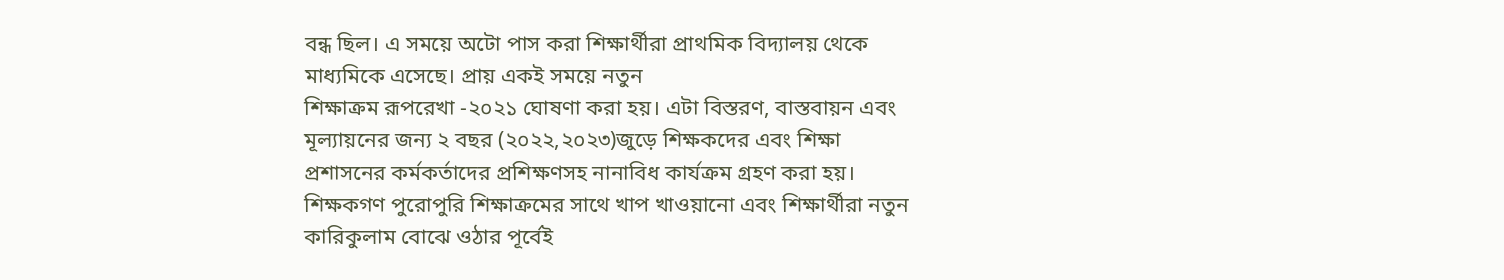বন্ধ ছিল। এ সময়ে অটো পাস করা শিক্ষার্থীরা প্রাথমিক বিদ্যালয় থেকে মাধ্যমিকে এসেছে। প্রায় একই সময়ে নতুন
শিক্ষাক্রম রূপরেখা -২০২১ ঘোষণা করা হয়। এটা বিস্তরণ, বাস্তবায়ন এবং মূল্যায়নের জন্য ২ বছর (২০২২,২০২৩)জুড়ে শিক্ষকদের এবং শিক্ষা প্রশাসনের কর্মকর্তাদের প্রশিক্ষণসহ নানাবিধ কার্যক্রম গ্রহণ করা হয়। শিক্ষকগণ পুরোপুরি শিক্ষাক্রমের সাথে খাপ খাওয়ানো এবং শিক্ষার্থীরা নতুন কারিকুলাম বোঝে ওঠার পূর্বেই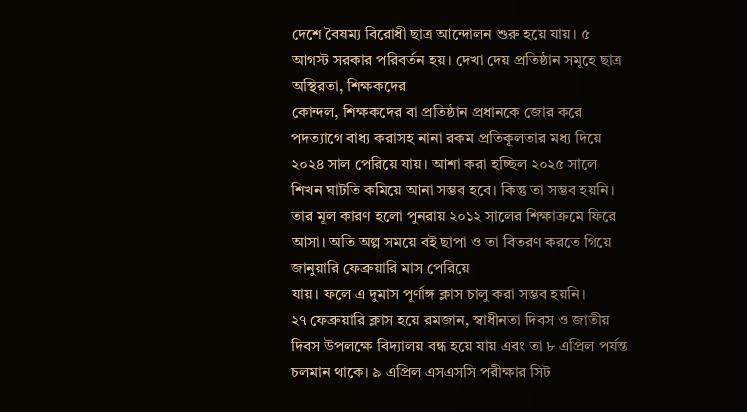দেশে বৈষম্য বিরোধী ছাত্র আন্দোলন শুরু হয়ে যায়। ৫ আগস্ট সরকার পরিবর্তন হয়। দেখা দেয় প্রতিষ্ঠান সমূহে ছাত্র অস্থিরতা, শিক্ষকদের
কোন্দল, শিক্ষকদের বা প্রতিষ্ঠান প্রধানকে জোর করে পদত্যাগে বাধ্য করাসহ নানা রকম প্রতিকূলতার মধ্য দিয়ে ২০২৪ সাল পেরিয়ে যায়। আশা করা হচ্ছিল ২০২৫ সালে শিখন ঘাটতি কমিয়ে আনা সম্ভব হবে। কিন্তু তা সম্ভব হয়নি। তার মূল কারণ হলো পুনরায় ২০১২ সালের শিক্ষাক্রমে ফিরে আসা। অতি অল্প সময়ে বই ছাপা ও তা বিতরণ করতে গিয়ে জানুয়ারি ফেব্রুয়ারি মাস পেরিয়ে
যায়। ফলে এ দুমাস পূর্ণাঙ্গ ক্লাস চালু করা সম্ভব হয়নি।
২৭ ফেব্রুয়ারি ক্লাস হয়ে রমজান, স্বাধীনতা দিবস ও জাতীয় দিবস উপলক্ষে বিদ্যালয় বন্ধ হয়ে যায় এবং তা ৮ এপ্রিল পর্যন্ত চলমান থাকে। ৯ এপ্রিল এসএসসি পরীক্ষার সিট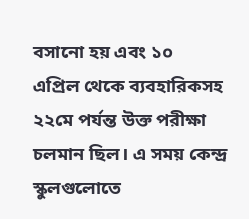বসানো হয় এবং ১০
এপ্রিল থেকে ব্যবহারিকসহ ২২মে পর্যন্ত উক্ত পরীক্ষা চলমান ছিল। এ সময় কেন্দ্র স্কুলগুলোতে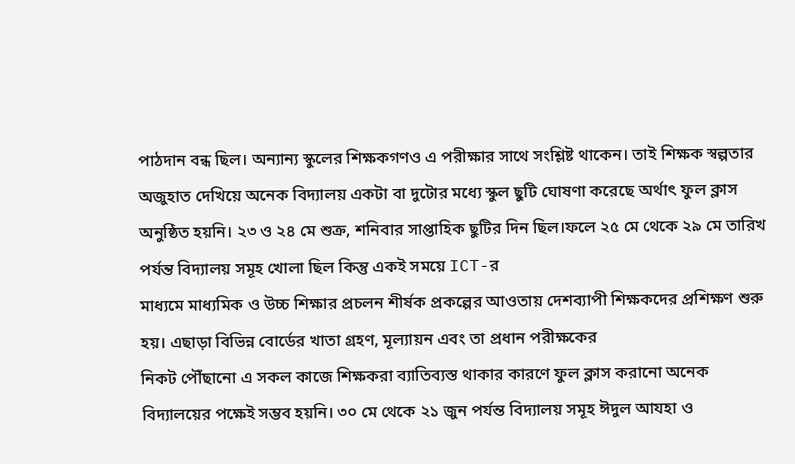পাঠদান বন্ধ ছিল। অন্যান্য স্কুলের শিক্ষকগণও এ পরীক্ষার সাথে সংশ্লিষ্ট থাকেন। তাই শিক্ষক স্বল্পতার অজুহাত দেখিয়ে অনেক বিদ্যালয় একটা বা দুটোর মধ্যে স্কুল ছুটি ঘোষণা করেছে অর্থাৎ ফুল ক্লাস অনুষ্ঠিত হয়নি। ২৩ ও ২৪ মে শুক্র, শনিবার সাপ্তাহিক ছুটির দিন ছিল।ফলে ২৫ মে থেকে ২৯ মে তারিখ পর্যন্ত বিদ্যালয় সমূহ খোলা ছিল কিন্তু একই সময়ে ICT-র
মাধ্যমে মাধ্যমিক ও উচ্চ শিক্ষার প্রচলন শীর্ষক প্রকল্পের আওতায় দেশব্যাপী শিক্ষকদের প্রশিক্ষণ শুরু হয়। এছাড়া বিভিন্ন বোর্ডের খাতা গ্রহণ, মূল্যায়ন এবং তা প্রধান পরীক্ষকের
নিকট পৌঁছানো এ সকল কাজে শিক্ষকরা ব্যাতিব্যস্ত থাকার কারণে ফুল ক্লাস করানো অনেক বিদ্যালয়ের পক্ষেই সম্ভব হয়নি। ৩০ মে থেকে ২১ জুন পর্যন্ত বিদ্যালয় সমূহ ঈদুল আযহা ও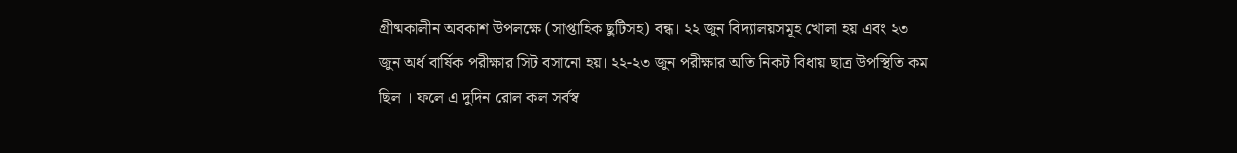গ্রীষ্মকালীন অবকাশ উপলক্ষে (সাপ্তাহিক ছুটিসহ) বন্ধ। ২২ জুন বিদ্যালয়সমূহ খোলা হয় এবং ২৩ জুন অর্ধ বার্ষিক পরীক্ষার সিট বসানো হয়। ২২-২৩ জুন পরীক্ষার অতি নিকট বিধায় ছাত্র উপস্থিতি কম ছিল । ফলে এ দুদিন রোল কল সর্বস্ব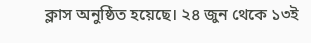ক্লাস অনুষ্ঠিত হয়েছে। ২৪ জুন থেকে ১৩ই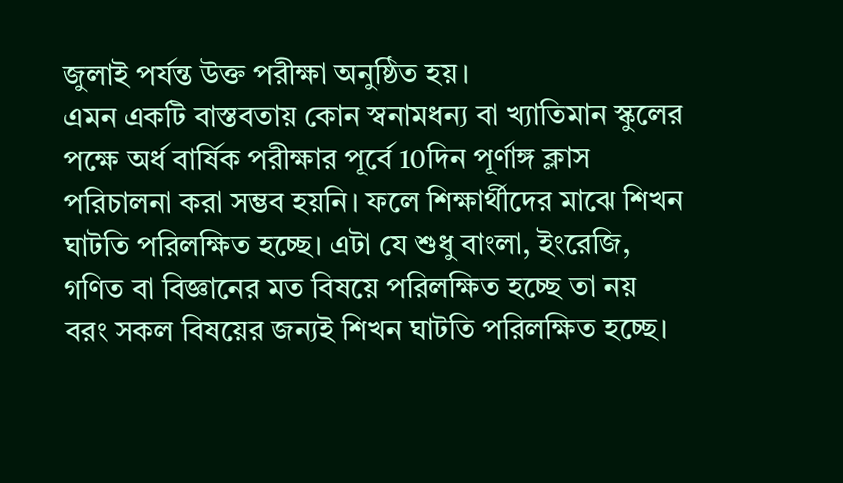জুলাই পর্যন্ত উক্ত পরীক্ষা অনুষ্ঠিত হয়।
এমন একটি বাস্তবতায় কোন স্বনামধন্য বা খ্যাতিমান স্কুলের পক্ষে অর্ধ বার্ষিক পরীক্ষার পূর্বে 10দিন পূর্ণাঙ্গ ক্লাস পরিচালনা করা সম্ভব হয়নি। ফলে শিক্ষার্থীদের মাঝে শিখন ঘাটতি পরিলক্ষিত হচ্ছে। এটা যে শুধু বাংলা, ইংরেজি, গণিত বা বিজ্ঞানের মত বিষয়ে পরিলক্ষিত হচ্ছে তা নয় বরং সকল বিষয়ের জন্যই শিখন ঘাটতি পরিলক্ষিত হচ্ছে।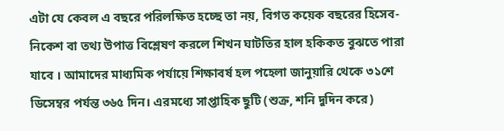এটা যে কেবল এ বছরে পরিলক্ষিত হচ্ছে তা নয়, বিগত কয়েক বছরের হিসেব-নিকেশ বা তথ্য উপাত্ত বিশ্লেষণ করলে শিখন ঘাটতির হাল হকিকত বুঝতে পারা যাবে । আমাদের মাধ্যমিক পর্যায়ে শিক্ষাবর্ষ হল পহেলা জানুয়ারি থেকে ৩১শে ডিসেম্বর পর্যন্ত ৩৬৫ দিন। এরমধ্যে সাপ্তাহিক ছুটি (শুক্র, শনি দুদিন করে)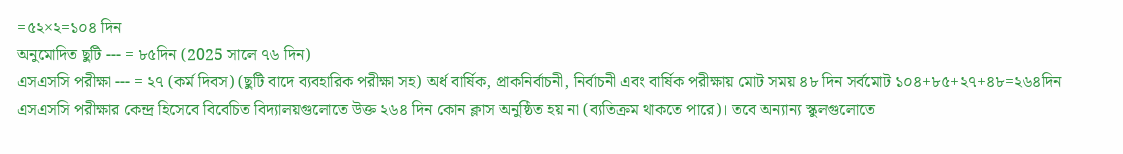=৫২×২=১০৪ দিন
অনুমোদিত ছুটি --- = ৮৫দিন (2025 সালে ৭৬ দিন)
এসএসসি পরীক্ষা --- = ২৭ (কর্ম দিবস) (ছুটি বাদে ব্যবহারিক পরীক্ষা সহ) অর্ধ বার্ষিক, প্রাকনির্বাচনী, নির্বাচনী এবং বার্ষিক পরীক্ষায় মোট সময় ৪৮ দিন সর্বমোট ১০৪+৮৫+২৭+৪৮=২৬৪দিন
এসএসসি পরীক্ষার কেন্দ্র হিসেবে বিবেচিত বিদ্যালয়গুলোতে উক্ত ২৬৪ দিন কোন ক্লাস অনুষ্ঠিত হয় না (ব্যতিক্রম থাকতে পারে)। তবে অন্যান্য স্কুলগুলোতে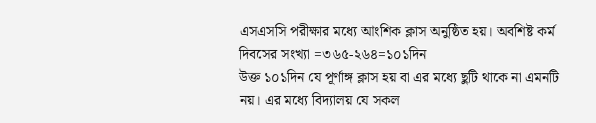এসএসসি পরীক্ষার মধ্যে আংশিক ক্লাস অনুষ্ঠিত হয়। অবশিষ্ট কর্ম দিবসের সংখ্যা =৩৬৫-২৬৪=১০১দিন
উক্ত ১০১দিন যে পূর্ণাঙ্গ ক্লাস হয় বা এর মধ্যে ছুটি থাকে না এমনটি নয়। এর মধ্যে বিদ্যালয় যে সকল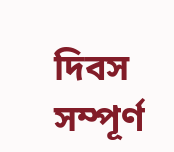দিবস সম্পূর্ণ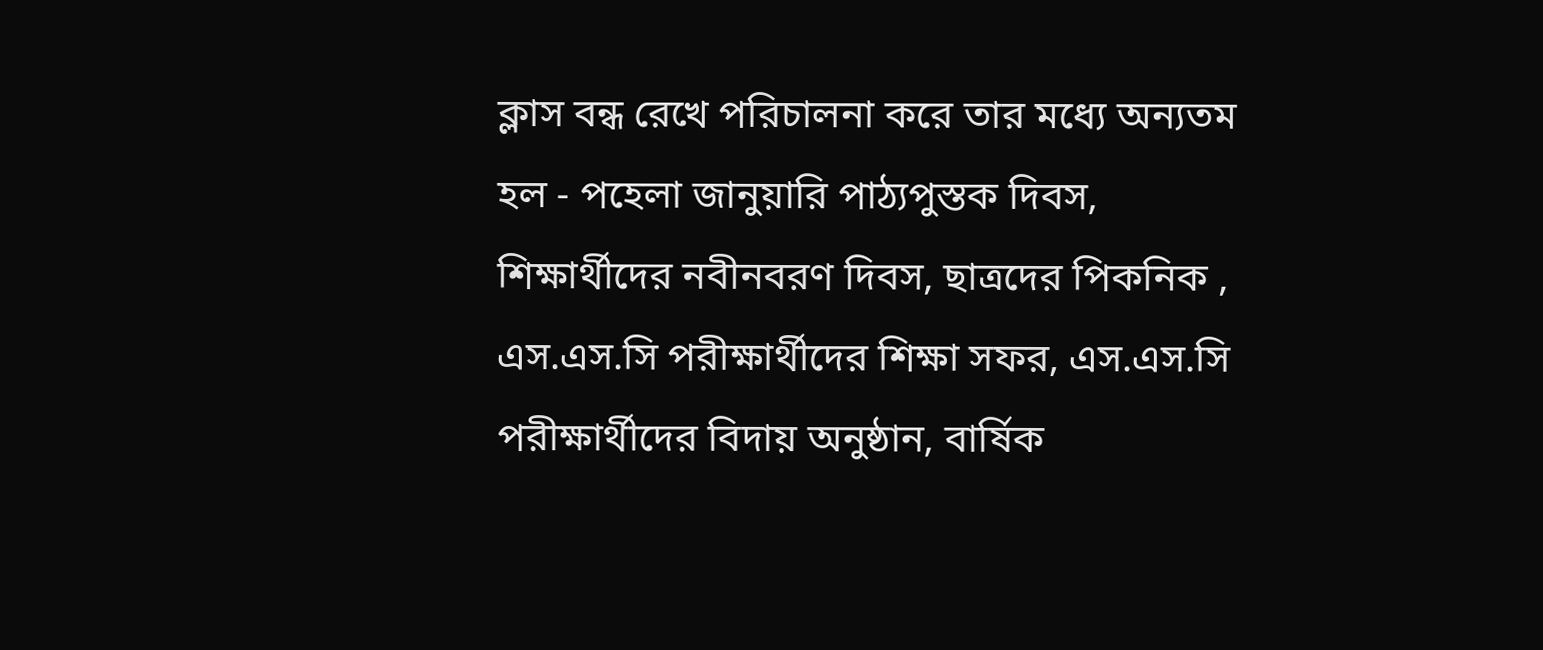ক্লাস বন্ধ রেখে পরিচালনা করে তার মধ্যে অন্যতম হল - পহেলা জানুয়ারি পাঠ্যপুস্তক দিবস, শিক্ষার্থীদের নবীনবরণ দিবস, ছাত্রদের পিকনিক , এস.এস.সি পরীক্ষার্থীদের শিক্ষা সফর, এস.এস.সি পরীক্ষার্থীদের বিদায় অনুষ্ঠান, বার্ষিক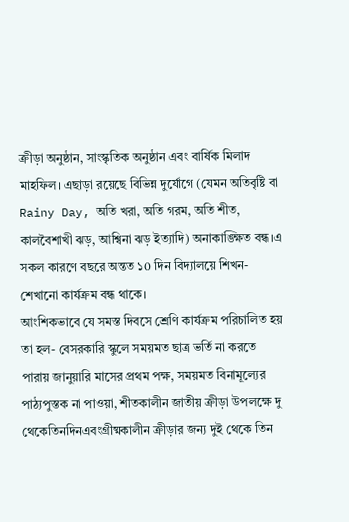ক্রীড়া অনুষ্ঠান, সাংস্কৃতিক অনুষ্ঠান এবং বার্ষিক মিলাদ মাহফিল। এছাড়া রয়েছে বিভিন্ন দুর্যোগে (যেমন অতিবৃষ্টি বা Rainy Day, অতি খরা, অতি গরম, অতি শীত, কালবৈশাখী ঝড়, আশ্বিনা ঝড় ইত্যাদি) অনাকাঙ্ক্ষিত বন্ধ।এ সকল কারণে বছরে অন্তত ১0 দিন বিদ্যালয়ে শিখন-শেখানো কার্যক্রম বন্ধ থাকে।
আংশিকভাবে যে সমস্ত দিবসে শ্রেণি কার্যক্রম পরিচালিত হয় তা হল- বেসরকারি স্কুলে সময়মত ছাত্র ভর্তি না করতে পারায় জানুয়ারি মাসের প্রথম পক্ষ, সময়মত বিনামূল্যের পাঠ্যপুস্তক না পাওয়া, শীতকালীন জাতীয় ক্রীড়া উপলক্ষে দু থেকেতিনদিনএবংগ্রীষ্মকালীন ক্রীড়ার জন্য দুই থেকে তিন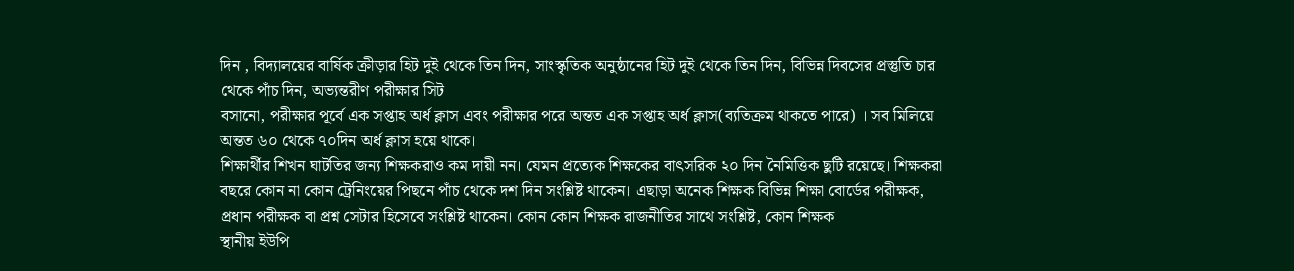দিন , বিদ্যালয়ের বার্ষিক ক্রীড়ার হিট দুই থেকে তিন দিন, সাংস্কৃতিক অনুষ্ঠানের হিট দুই থেকে তিন দিন, বিভিন্ন দিবসের প্রস্তুতি চার থেকে পাঁচ দিন, অভ্যন্তরীণ পরীক্ষার সিট
বসানো, পরীক্ষার পূর্বে এক সপ্তাহ অর্ধ ক্লাস এবং পরীক্ষার পরে অন্তত এক সপ্তাহ অর্ধ ক্লাস(ব্যতিক্রম থাকতে পারে) । সব মিলিয়ে অন্তত ৬০ থেকে ৭০দিন অর্ধ ক্লাস হয়ে থাকে।
শিক্ষার্থীর শিখন ঘাটতির জন্য শিক্ষকরাও কম দায়ী নন। যেমন প্রত্যেক শিক্ষকের বাৎসরিক ২০ দিন নৈমিত্তিক ছুটি রয়েছে। শিক্ষকরা বছরে কোন না কোন ট্রেনিংয়ের পিছনে পাঁচ থেকে দশ দিন সংশ্লিষ্ট থাকেন। এছাড়া অনেক শিক্ষক বিভিন্ন শিক্ষা বোর্ডের পরীক্ষক, প্রধান পরীক্ষক বা প্রশ্ন সেটার হিসেবে সংশ্লিষ্ট থাকেন। কোন কোন শিক্ষক রাজনীতির সাথে সংশ্লিষ্ট, কোন শিক্ষক
স্থানীয় ইউপি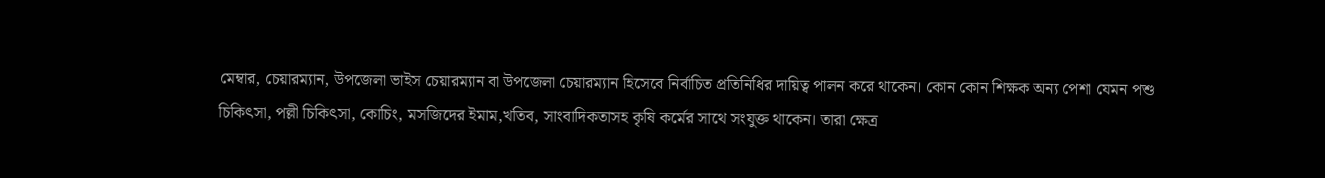মেম্বার, চেয়ারম্যান, উপজেলা ভাইস চেয়ারম্যান বা উপজেলা চেয়ারম্যান হিসেবে নির্বাচিত প্রতিনিধির দায়িত্ব পালন করে থাকেন। কোন কোন শিক্ষক অন্য পেশা যেমন পশু
চিকিৎসা, পল্লী চিকিৎসা, কোচিং, মসজিদের ইমাম,খতিব, সাংবাদিকতাসহ কৃষি কর্মের সাথে সংযুক্ত থাকেন। তারা ক্ষেত্র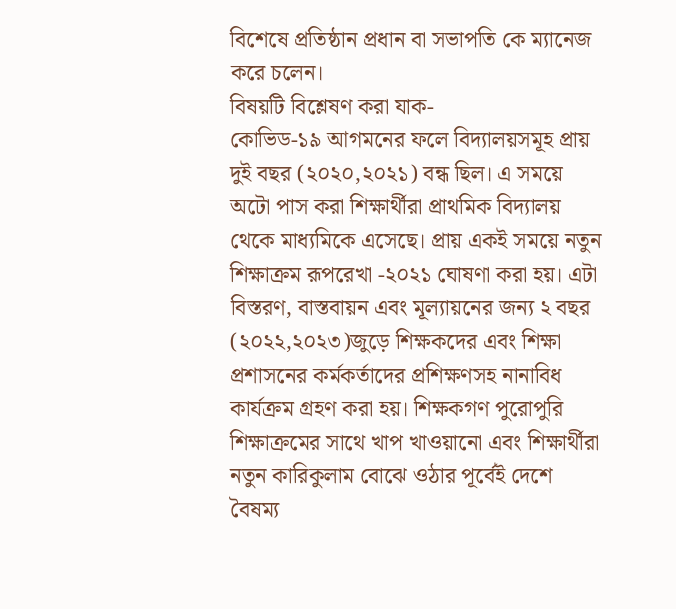বিশেষে প্রতিষ্ঠান প্রধান বা সভাপতি কে ম্যানেজ করে চলেন।
বিষয়টি বিশ্লেষণ করা যাক-
কোভিড-১৯ আগমনের ফলে বিদ্যালয়সমূহ প্রায় দুই বছর (২০২০,২০২১) বন্ধ ছিল। এ সময়ে অটো পাস করা শিক্ষার্থীরা প্রাথমিক বিদ্যালয় থেকে মাধ্যমিকে এসেছে। প্রায় একই সময়ে নতুন
শিক্ষাক্রম রূপরেখা -২০২১ ঘোষণা করা হয়। এটা বিস্তরণ, বাস্তবায়ন এবং মূল্যায়নের জন্য ২ বছর (২০২২,২০২৩)জুড়ে শিক্ষকদের এবং শিক্ষা প্রশাসনের কর্মকর্তাদের প্রশিক্ষণসহ নানাবিধ কার্যক্রম গ্রহণ করা হয়। শিক্ষকগণ পুরোপুরি শিক্ষাক্রমের সাথে খাপ খাওয়ানো এবং শিক্ষার্থীরা নতুন কারিকুলাম বোঝে ওঠার পূর্বেই দেশে বৈষম্য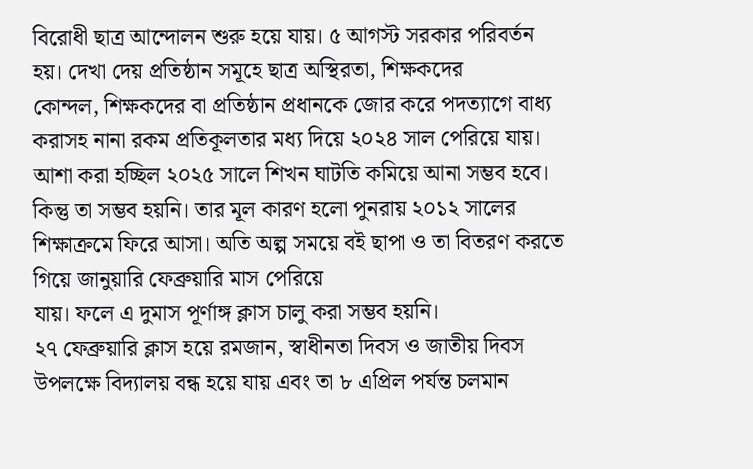বিরোধী ছাত্র আন্দোলন শুরু হয়ে যায়। ৫ আগস্ট সরকার পরিবর্তন হয়। দেখা দেয় প্রতিষ্ঠান সমূহে ছাত্র অস্থিরতা, শিক্ষকদের
কোন্দল, শিক্ষকদের বা প্রতিষ্ঠান প্রধানকে জোর করে পদত্যাগে বাধ্য করাসহ নানা রকম প্রতিকূলতার মধ্য দিয়ে ২০২৪ সাল পেরিয়ে যায়। আশা করা হচ্ছিল ২০২৫ সালে শিখন ঘাটতি কমিয়ে আনা সম্ভব হবে। কিন্তু তা সম্ভব হয়নি। তার মূল কারণ হলো পুনরায় ২০১২ সালের শিক্ষাক্রমে ফিরে আসা। অতি অল্প সময়ে বই ছাপা ও তা বিতরণ করতে গিয়ে জানুয়ারি ফেব্রুয়ারি মাস পেরিয়ে
যায়। ফলে এ দুমাস পূর্ণাঙ্গ ক্লাস চালু করা সম্ভব হয়নি।
২৭ ফেব্রুয়ারি ক্লাস হয়ে রমজান, স্বাধীনতা দিবস ও জাতীয় দিবস উপলক্ষে বিদ্যালয় বন্ধ হয়ে যায় এবং তা ৮ এপ্রিল পর্যন্ত চলমান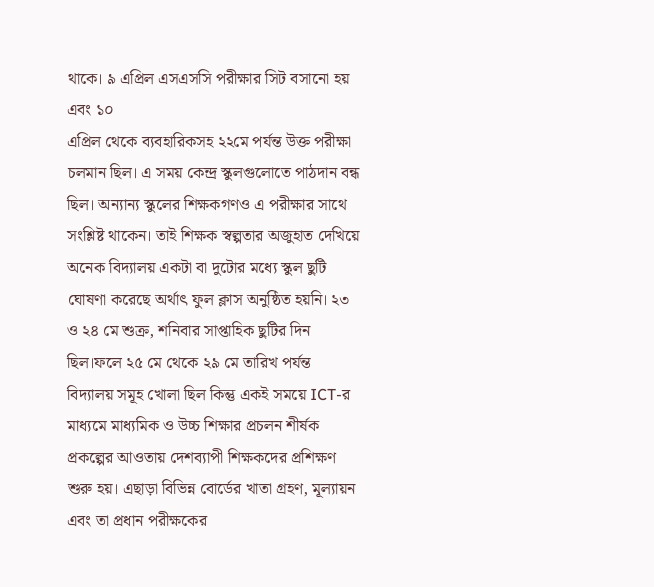থাকে। ৯ এপ্রিল এসএসসি পরীক্ষার সিট বসানো হয় এবং ১০
এপ্রিল থেকে ব্যবহারিকসহ ২২মে পর্যন্ত উক্ত পরীক্ষা চলমান ছিল। এ সময় কেন্দ্র স্কুলগুলোতে পাঠদান বন্ধ ছিল। অন্যান্য স্কুলের শিক্ষকগণও এ পরীক্ষার সাথে সংশ্লিষ্ট থাকেন। তাই শিক্ষক স্বল্পতার অজুহাত দেখিয়ে অনেক বিদ্যালয় একটা বা দুটোর মধ্যে স্কুল ছুটি ঘোষণা করেছে অর্থাৎ ফুল ক্লাস অনুষ্ঠিত হয়নি। ২৩ ও ২৪ মে শুক্র, শনিবার সাপ্তাহিক ছুটির দিন ছিল।ফলে ২৫ মে থেকে ২৯ মে তারিখ পর্যন্ত বিদ্যালয় সমূহ খোলা ছিল কিন্তু একই সময়ে ICT-র
মাধ্যমে মাধ্যমিক ও উচ্চ শিক্ষার প্রচলন শীর্ষক প্রকল্পের আওতায় দেশব্যাপী শিক্ষকদের প্রশিক্ষণ শুরু হয়। এছাড়া বিভিন্ন বোর্ডের খাতা গ্রহণ, মূল্যায়ন এবং তা প্রধান পরীক্ষকের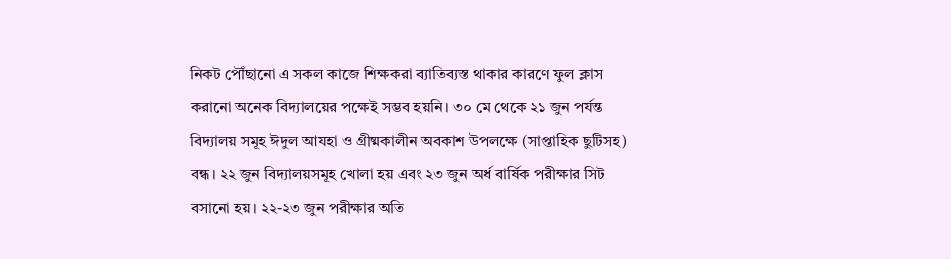নিকট পৌঁছানো এ সকল কাজে শিক্ষকরা ব্যাতিব্যস্ত থাকার কারণে ফুল ক্লাস করানো অনেক বিদ্যালয়ের পক্ষেই সম্ভব হয়নি। ৩০ মে থেকে ২১ জুন পর্যন্ত বিদ্যালয় সমূহ ঈদুল আযহা ও গ্রীষ্মকালীন অবকাশ উপলক্ষে (সাপ্তাহিক ছুটিসহ) বন্ধ। ২২ জুন বিদ্যালয়সমূহ খোলা হয় এবং ২৩ জুন অর্ধ বার্ষিক পরীক্ষার সিট বসানো হয়। ২২-২৩ জুন পরীক্ষার অতি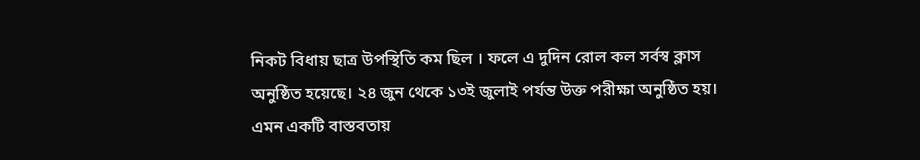নিকট বিধায় ছাত্র উপস্থিতি কম ছিল । ফলে এ দুদিন রোল কল সর্বস্ব ক্লাস অনুষ্ঠিত হয়েছে। ২৪ জুন থেকে ১৩ই জুলাই পর্যন্ত উক্ত পরীক্ষা অনুষ্ঠিত হয়।
এমন একটি বাস্তবতায়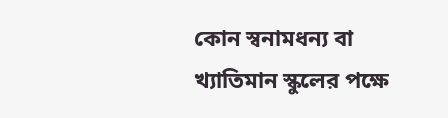কোন স্বনামধন্য বা খ্যাতিমান স্কুলের পক্ষে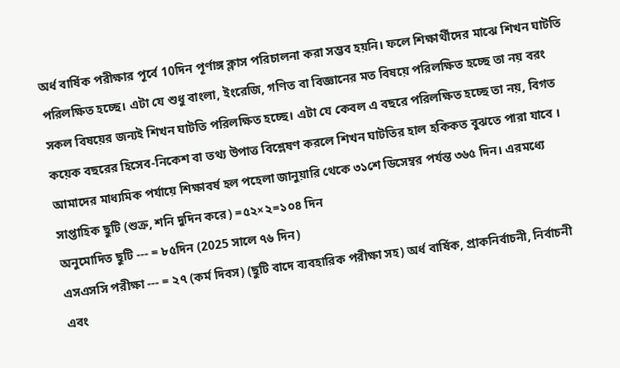অর্ধ বার্ষিক পরীক্ষার পূর্বে 10দিন পূর্ণাঙ্গ ক্লাস পরিচালনা করা সম্ভব হয়নি। ফলে শিক্ষার্থীদের মাঝে শিখন ঘাটতি পরিলক্ষিত হচ্ছে। এটা যে শুধু বাংলা, ইংরেজি, গণিত বা বিজ্ঞানের মত বিষয়ে পরিলক্ষিত হচ্ছে তা নয় বরং সকল বিষয়ের জন্যই শিখন ঘাটতি পরিলক্ষিত হচ্ছে। এটা যে কেবল এ বছরে পরিলক্ষিত হচ্ছে তা নয়, বিগত কয়েক বছরের হিসেব-নিকেশ বা তথ্য উপাত্ত বিশ্লেষণ করলে শিখন ঘাটতির হাল হকিকত বুঝতে পারা যাবে । আমাদের মাধ্যমিক পর্যায়ে শিক্ষাবর্ষ হল পহেলা জানুয়ারি থেকে ৩১শে ডিসেম্বর পর্যন্ত ৩৬৫ দিন। এরমধ্যে সাপ্তাহিক ছুটি (শুক্র, শনি দুদিন করে) =৫২×২=১০৪ দিন
অনুমোদিত ছুটি --- = ৮৫দিন (2025 সালে ৭৬ দিন)
এসএসসি পরীক্ষা --- = ২৭ (কর্ম দিবস) (ছুটি বাদে ব্যবহারিক পরীক্ষা সহ) অর্ধ বার্ষিক, প্রাকনির্বাচনী, নির্বাচনী এবং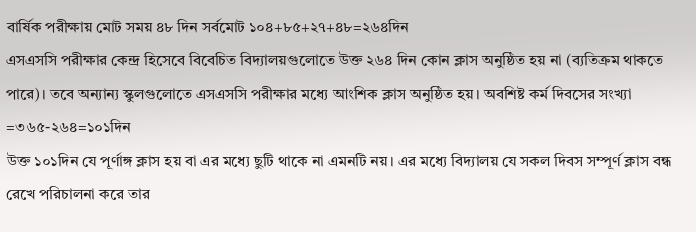বার্ষিক পরীক্ষায় মোট সময় ৪৮ দিন সর্বমোট ১০৪+৮৫+২৭+৪৮=২৬৪দিন
এসএসসি পরীক্ষার কেন্দ্র হিসেবে বিবেচিত বিদ্যালয়গুলোতে উক্ত ২৬৪ দিন কোন ক্লাস অনুষ্ঠিত হয় না (ব্যতিক্রম থাকতে পারে)। তবে অন্যান্য স্কুলগুলোতে এসএসসি পরীক্ষার মধ্যে আংশিক ক্লাস অনুষ্ঠিত হয়। অবশিষ্ট কর্ম দিবসের সংখ্যা =৩৬৫-২৬৪=১০১দিন
উক্ত ১০১দিন যে পূর্ণাঙ্গ ক্লাস হয় বা এর মধ্যে ছুটি থাকে না এমনটি নয়। এর মধ্যে বিদ্যালয় যে সকল দিবস সম্পূর্ণ ক্লাস বন্ধ রেখে পরিচালনা করে তার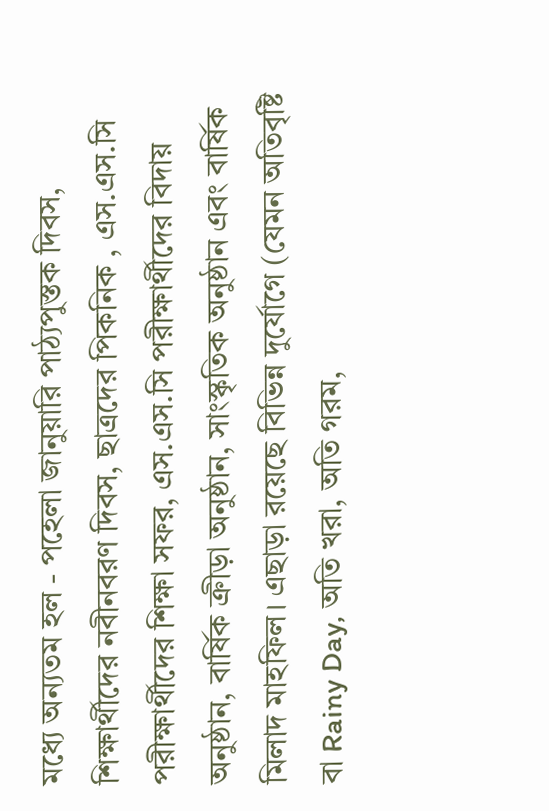মধ্যে অন্যতম হল - পহেলা জানুয়ারি পাঠ্যপুস্তক দিবস, শিক্ষার্থীদের নবীনবরণ দিবস, ছাত্রদের পিকনিক , এস.এস.সি পরীক্ষার্থীদের শিক্ষা সফর, এস.এস.সি পরীক্ষার্থীদের বিদায় অনুষ্ঠান, বার্ষিক ক্রীড়া অনুষ্ঠান, সাংস্কৃতিক অনুষ্ঠান এবং বার্ষিক মিলাদ মাহফিল। এছাড়া রয়েছে বিভিন্ন দুর্যোগে (যেমন অতিবৃষ্টি বা Rainy Day, অতি খরা, অতি গরম,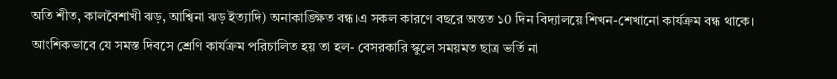অতি শীত, কালবৈশাখী ঝড়, আশ্বিনা ঝড় ইত্যাদি) অনাকাঙ্ক্ষিত বন্ধ।এ সকল কারণে বছরে অন্তত ১0 দিন বিদ্যালয়ে শিখন-শেখানো কার্যক্রম বন্ধ থাকে।
আংশিকভাবে যে সমস্ত দিবসে শ্রেণি কার্যক্রম পরিচালিত হয় তা হল- বেসরকারি স্কুলে সময়মত ছাত্র ভর্তি না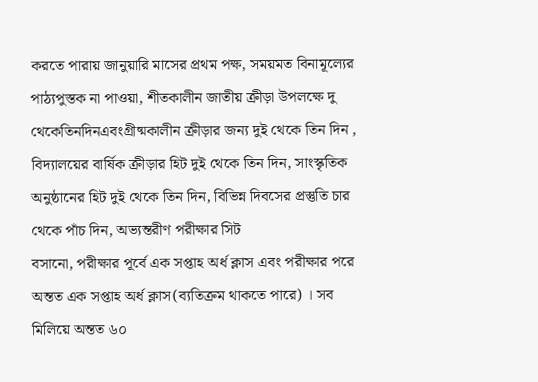করতে পারায় জানুয়ারি মাসের প্রথম পক্ষ, সময়মত বিনামূল্যের পাঠ্যপুস্তক না পাওয়া, শীতকালীন জাতীয় ক্রীড়া উপলক্ষে দু থেকেতিনদিনএবংগ্রীষ্মকালীন ক্রীড়ার জন্য দুই থেকে তিন দিন , বিদ্যালয়ের বার্ষিক ক্রীড়ার হিট দুই থেকে তিন দিন, সাংস্কৃতিক অনুষ্ঠানের হিট দুই থেকে তিন দিন, বিভিন্ন দিবসের প্রস্তুতি চার থেকে পাঁচ দিন, অভ্যন্তরীণ পরীক্ষার সিট
বসানো, পরীক্ষার পূর্বে এক সপ্তাহ অর্ধ ক্লাস এবং পরীক্ষার পরে অন্তত এক সপ্তাহ অর্ধ ক্লাস(ব্যতিক্রম থাকতে পারে) । সব মিলিয়ে অন্তত ৬০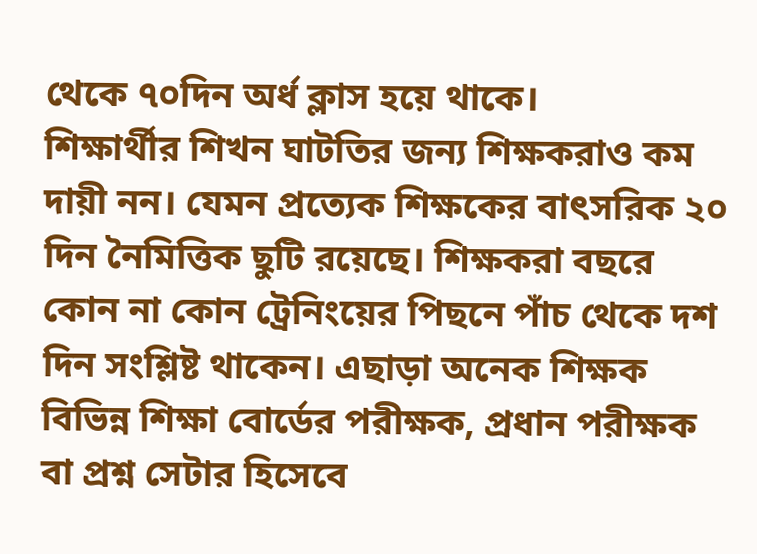থেকে ৭০দিন অর্ধ ক্লাস হয়ে থাকে।
শিক্ষার্থীর শিখন ঘাটতির জন্য শিক্ষকরাও কম দায়ী নন। যেমন প্রত্যেক শিক্ষকের বাৎসরিক ২০ দিন নৈমিত্তিক ছুটি রয়েছে। শিক্ষকরা বছরে কোন না কোন ট্রেনিংয়ের পিছনে পাঁচ থেকে দশ দিন সংশ্লিষ্ট থাকেন। এছাড়া অনেক শিক্ষক বিভিন্ন শিক্ষা বোর্ডের পরীক্ষক, প্রধান পরীক্ষক বা প্রশ্ন সেটার হিসেবে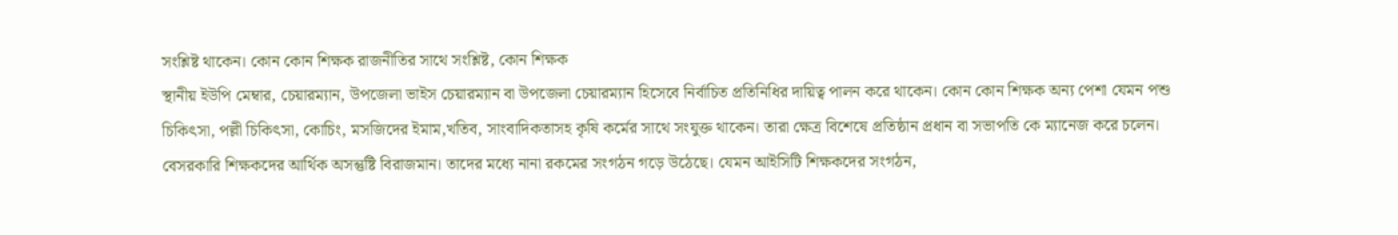সংশ্লিষ্ট থাকেন। কোন কোন শিক্ষক রাজনীতির সাথে সংশ্লিষ্ট, কোন শিক্ষক
স্থানীয় ইউপি মেম্বার, চেয়ারম্যান, উপজেলা ভাইস চেয়ারম্যান বা উপজেলা চেয়ারম্যান হিসেবে নির্বাচিত প্রতিনিধির দায়িত্ব পালন করে থাকেন। কোন কোন শিক্ষক অন্য পেশা যেমন পশু
চিকিৎসা, পল্লী চিকিৎসা, কোচিং, মসজিদের ইমাম,খতিব, সাংবাদিকতাসহ কৃষি কর্মের সাথে সংযুক্ত থাকেন। তারা ক্ষেত্র বিশেষে প্রতিষ্ঠান প্রধান বা সভাপতি কে ম্যানেজ করে চলেন।
বেসরকারি শিক্ষকদের আর্থিক অসন্তুষ্টি বিরাজমান। তাদের মধ্যে নানা রকমের সংগঠন গড়ে উঠেছে। যেমন আইসিটি শিক্ষকদের সংগঠন,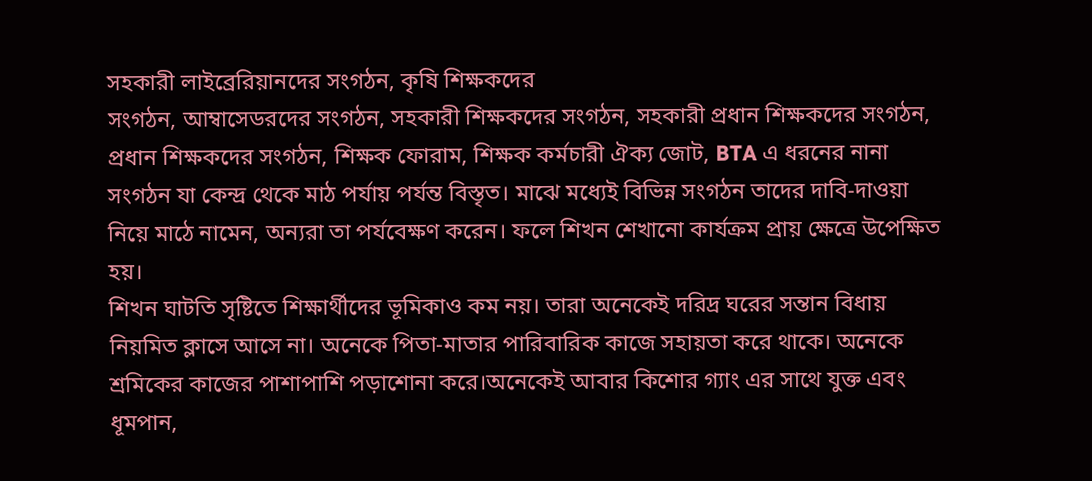সহকারী লাইব্রেরিয়ানদের সংগঠন, কৃষি শিক্ষকদের
সংগঠন, আম্বাসেডরদের সংগঠন, সহকারী শিক্ষকদের সংগঠন, সহকারী প্রধান শিক্ষকদের সংগঠন, প্রধান শিক্ষকদের সংগঠন, শিক্ষক ফোরাম, শিক্ষক কর্মচারী ঐক্য জোট, BTA এ ধরনের নানা সংগঠন যা কেন্দ্র থেকে মাঠ পর্যায় পর্যন্ত বিস্তৃত। মাঝে মধ্যেই বিভিন্ন সংগঠন তাদের দাবি-দাওয়া নিয়ে মাঠে নামেন, অন্যরা তা পর্যবেক্ষণ করেন। ফলে শিখন শেখানো কার্যক্রম প্রায় ক্ষেত্রে উপেক্ষিত হয়।
শিখন ঘাটতি সৃষ্টিতে শিক্ষার্থীদের ভূমিকাও কম নয়। তারা অনেকেই দরিদ্র ঘরের সন্তান বিধায় নিয়মিত ক্লাসে আসে না। অনেকে পিতা-মাতার পারিবারিক কাজে সহায়তা করে থাকে। অনেকে
শ্রমিকের কাজের পাশাপাশি পড়াশোনা করে।অনেকেই আবার কিশোর গ্যাং এর সাথে যুক্ত এবং ধূমপান,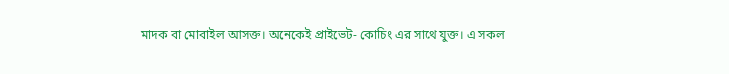মাদক বা মোবাইল আসক্ত। অনেকেই প্রাইভেট- কোচিং এর সাথে যুক্ত। এ সকল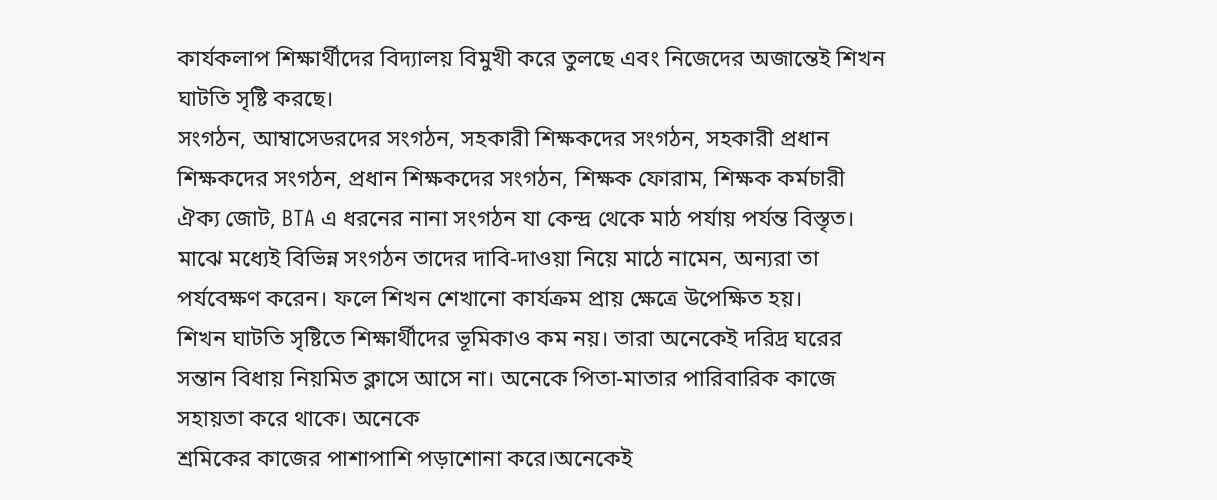কার্যকলাপ শিক্ষার্থীদের বিদ্যালয় বিমুখী করে তুলছে এবং নিজেদের অজান্তেই শিখন ঘাটতি সৃষ্টি করছে।
সংগঠন, আম্বাসেডরদের সংগঠন, সহকারী শিক্ষকদের সংগঠন, সহকারী প্রধান শিক্ষকদের সংগঠন, প্রধান শিক্ষকদের সংগঠন, শিক্ষক ফোরাম, শিক্ষক কর্মচারী ঐক্য জোট, BTA এ ধরনের নানা সংগঠন যা কেন্দ্র থেকে মাঠ পর্যায় পর্যন্ত বিস্তৃত। মাঝে মধ্যেই বিভিন্ন সংগঠন তাদের দাবি-দাওয়া নিয়ে মাঠে নামেন, অন্যরা তা পর্যবেক্ষণ করেন। ফলে শিখন শেখানো কার্যক্রম প্রায় ক্ষেত্রে উপেক্ষিত হয়।
শিখন ঘাটতি সৃষ্টিতে শিক্ষার্থীদের ভূমিকাও কম নয়। তারা অনেকেই দরিদ্র ঘরের সন্তান বিধায় নিয়মিত ক্লাসে আসে না। অনেকে পিতা-মাতার পারিবারিক কাজে সহায়তা করে থাকে। অনেকে
শ্রমিকের কাজের পাশাপাশি পড়াশোনা করে।অনেকেই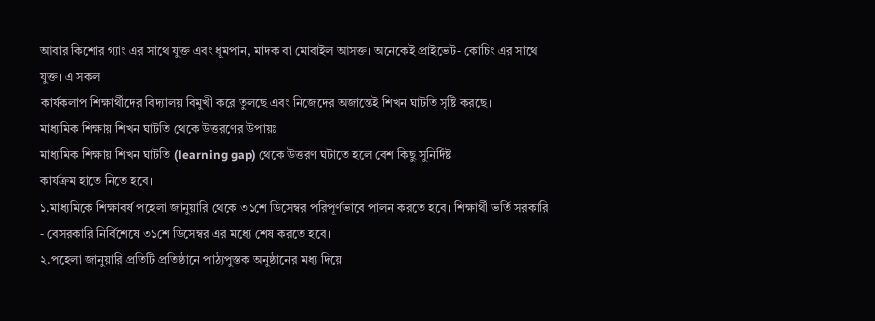আবার কিশোর গ্যাং এর সাথে যুক্ত এবং ধূমপান, মাদক বা মোবাইল আসক্ত। অনেকেই প্রাইভেট- কোচিং এর সাথে যুক্ত। এ সকল
কার্যকলাপ শিক্ষার্থীদের বিদ্যালয় বিমুখী করে তুলছে এবং নিজেদের অজান্তেই শিখন ঘাটতি সৃষ্টি করছে।
মাধ্যমিক শিক্ষায় শিখন ঘাটতি থেকে উত্তরণের উপায়ঃ
মাধ্যমিক শিক্ষায় শিখন ঘাটতি (learning gap) থেকে উত্তরণ ঘটাতে হলে বেশ কিছু সুনির্দিষ্ট
কার্যক্রম হাতে নিতে হবে।
১.মাধ্যমিকে শিক্ষাবর্ষ পহেলা জানুয়ারি থেকে ৩১শে ডিসেম্বর পরিপূর্ণভাবে পালন করতে হবে। শিক্ষার্থী ভর্তি সরকারি - বেসরকারি নির্বিশেষে ৩১শে ডিসেম্বর এর মধ্যে শেষ করতে হবে।
২.পহেলা জানুয়ারি প্রতিটি প্রতিষ্ঠানে পাঠ্যপুস্তক অনুষ্ঠানের মধ্য দিয়ে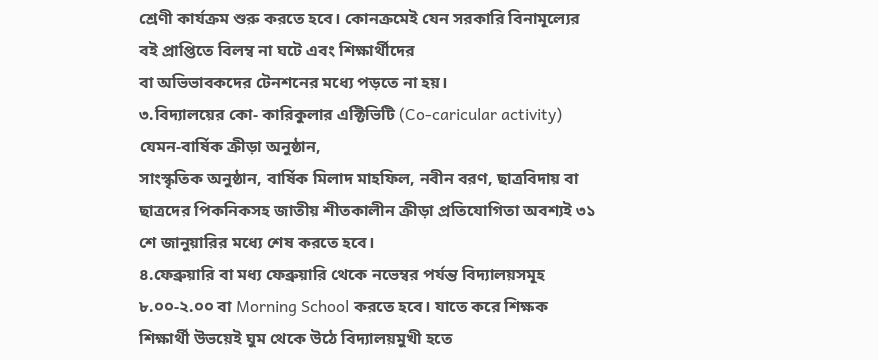শ্রেণী কার্যক্রম শুরু করতে হবে। কোনক্রমেই যেন সরকারি বিনামূল্যের বই প্রাপ্তিতে বিলম্ব না ঘটে এবং শিক্ষার্থীদের
বা অভিভাবকদের টেনশনের মধ্যে পড়তে না হয়।
৩.বিদ্যালয়ের কো- কারিকুলার এক্টিভিটি (Co-caricular activity) যেমন-বার্ষিক ক্রীড়া অনুষ্ঠান,
সাংস্কৃতিক অনুষ্ঠান, বার্ষিক মিলাদ মাহফিল, নবীন বরণ, ছাত্রবিদায় বা ছাত্রদের পিকনিকসহ জাতীয় শীতকালীন ক্রীড়া প্রতিযোগিতা অবশ্যই ৩১ শে জানুয়ারির মধ্যে শেষ করতে হবে।
৪.ফেব্রুয়ারি বা মধ্য ফেব্রুয়ারি থেকে নভেম্বর পর্যন্ত বিদ্যালয়সমূহ ৮.০০-২.০০ বা Morning School করতে হবে। যাতে করে শিক্ষক শিক্ষার্থী উভয়েই ঘুম থেকে উঠে বিদ্যালয়মুখী হতে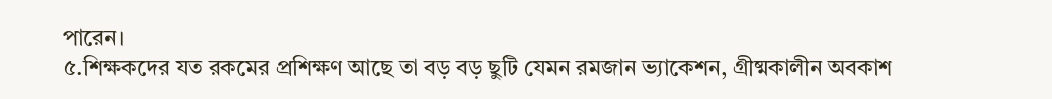পারেন।
৫.শিক্ষকদের যত রকমের প্রশিক্ষণ আছে তা বড় বড় ছুটি যেমন রমজান ভ্যাকেশন, গ্রীষ্মকালীন অবকাশ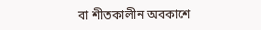বা শীতকালীন অবকাশে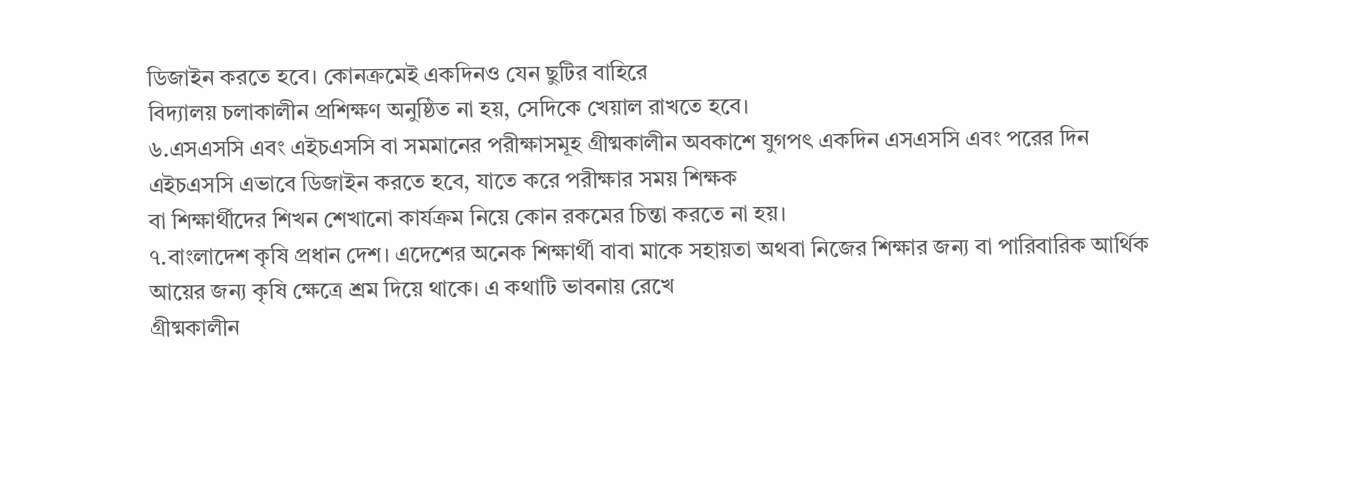ডিজাইন করতে হবে। কোনক্রমেই একদিনও যেন ছুটির বাহিরে
বিদ্যালয় চলাকালীন প্রশিক্ষণ অনুষ্ঠিত না হয়, সেদিকে খেয়াল রাখতে হবে।
৬.এসএসসি এবং এইচএসসি বা সমমানের পরীক্ষাসমূহ গ্রীষ্মকালীন অবকাশে যুগপৎ একদিন এসএসসি এবং পরের দিন এইচএসসি এভাবে ডিজাইন করতে হবে, যাতে করে পরীক্ষার সময় শিক্ষক
বা শিক্ষার্থীদের শিখন শেখানো কার্যক্রম নিয়ে কোন রকমের চিন্তা করতে না হয়।
৭.বাংলাদেশ কৃষি প্রধান দেশ। এদেশের অনেক শিক্ষার্থী বাবা মাকে সহায়তা অথবা নিজের শিক্ষার জন্য বা পারিবারিক আর্থিক আয়ের জন্য কৃষি ক্ষেত্রে শ্রম দিয়ে থাকে। এ কথাটি ভাবনায় রেখে
গ্রীষ্মকালীন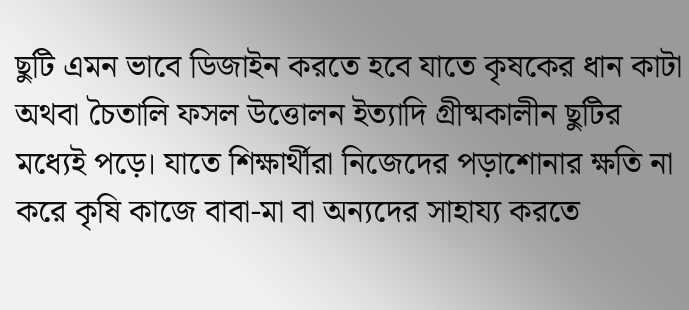ছুটি এমন ভাবে ডিজাইন করতে হবে যাতে কৃষকের ধান কাটা অথবা চৈতালি ফসল উত্তোলন ইত্যাদি গ্রীষ্মকালীন ছুটির মধ্যেই পড়ে। যাতে শিক্ষার্থীরা নিজেদের পড়াশোনার ক্ষতি না
করে কৃষি কাজে বাবা-মা বা অন্যদের সাহায্য করতে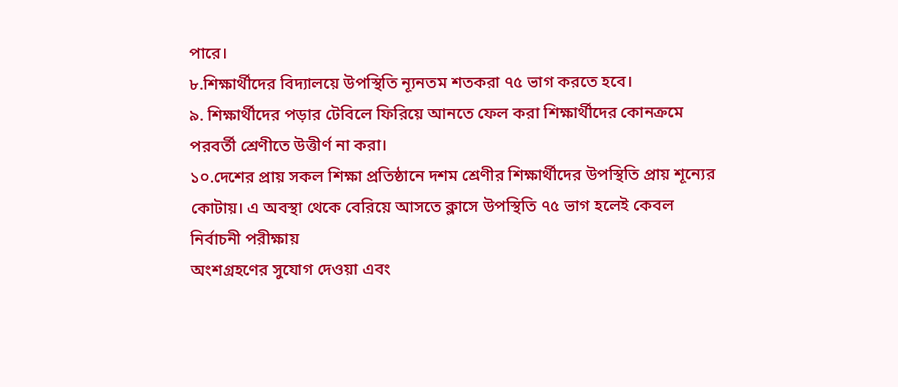পারে।
৮.শিক্ষার্থীদের বিদ্যালয়ে উপস্থিতি ন্যূনতম শতকরা ৭৫ ভাগ করতে হবে।
৯. শিক্ষার্থীদের পড়ার টেবিলে ফিরিয়ে আনতে ফেল করা শিক্ষার্থীদের কোনক্রমে পরবর্তী শ্রেণীতে উত্তীর্ণ না করা।
১০.দেশের প্রায় সকল শিক্ষা প্রতিষ্ঠানে দশম শ্রেণীর শিক্ষার্থীদের উপস্থিতি প্রায় শূন্যের কোটায়। এ অবস্থা থেকে বেরিয়ে আসতে ক্লাসে উপস্থিতি ৭৫ ভাগ হলেই কেবল নির্বাচনী পরীক্ষায়
অংশগ্রহণের সুযোগ দেওয়া এবং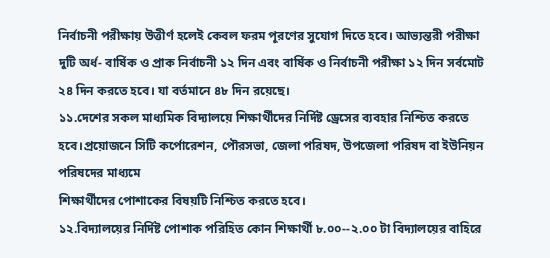নির্বাচনী পরীক্ষায় উত্তীর্ণ হলেই কেবল ফরম পূরণের সুযোগ দিতে হবে। আভ্যন্তরী পরীক্ষা দুটি অর্ধ- বার্ষিক ও প্রাক নির্বাচনী ১২ দিন এবং বার্ষিক ও নির্বাচনী পরীক্ষা ১২ দিন সর্বমোট ২৪ দিন করতে হবে। যা বর্তমানে ৪৮ দিন রয়েছে।
১১.দেশের সকল মাধ্যমিক বিদ্যালয়ে শিক্ষার্থীদের নির্দিষ্ট ড্রেসের ব্যবহার নিশ্চিত করতে হবে।প্রয়োজনে সিটি কর্পোরেশন, পৌরসভা, জেলা পরিষদ, উপজেলা পরিষদ বা ইউনিয়ন পরিষদের মাধ্যমে
শিক্ষার্থীদের পোশাকের বিষয়টি নিশ্চিত করতে হবে।
১২.বিদ্যালয়ের নির্দিষ্ট পোশাক পরিহিত কোন শিক্ষার্থী ৮.০০--২.০০ টা বিদ্যালয়ের বাহিরে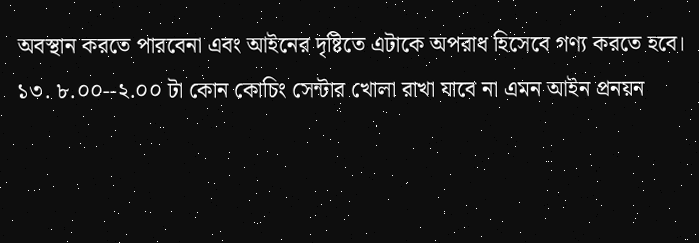অবস্থান করতে পারবেনা এবং আইনের দৃষ্টিতে এটাকে অপরাধ হিসেবে গণ্য করতে হবে।
১৩. ৮.০০--২.০০ টা কোন কোচিং সেন্টার খোলা রাখা যাবে না এমন আইন প্রনয়ন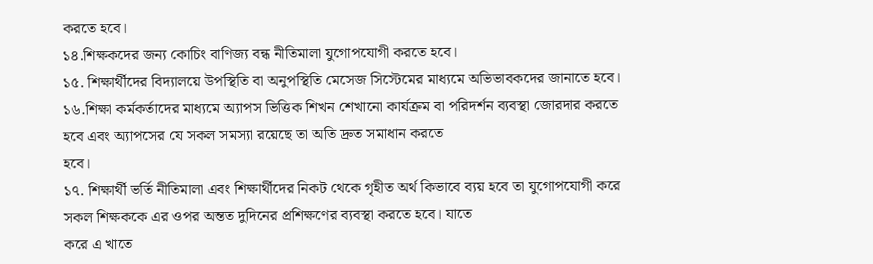করতে হবে।
১৪.শিক্ষকদের জন্য কোচিং বাণিজ্য বন্ধ নীতিমালা যুগোপযোগী করতে হবে।
১৫. শিক্ষার্থীদের বিদ্যালয়ে উপস্থিতি বা অনুপস্থিতি মেসেজ সিস্টেমের মাধ্যমে অভিভাবকদের জানাতে হবে।
১৬.শিক্ষা কর্মকর্তাদের মাধ্যমে অ্যাপস ভিত্তিক শিখন শেখানো কার্যক্রম বা পরিদর্শন ব্যবস্থা জোরদার করতে হবে এবং অ্যাপসের যে সকল সমস্যা রয়েছে তা অতি দ্রুত সমাধান করতে
হবে।
১৭. শিক্ষার্থী ভর্তি নীতিমালা এবং শিক্ষার্থীদের নিকট থেকে গৃহীত অর্থ কিভাবে ব্যয় হবে তা যুগোপযোগী করে সকল শিক্ষককে এর ওপর অন্তত দুদিনের প্রশিক্ষণের ব্যবস্থা করতে হবে। যাতে
করে এ খাতে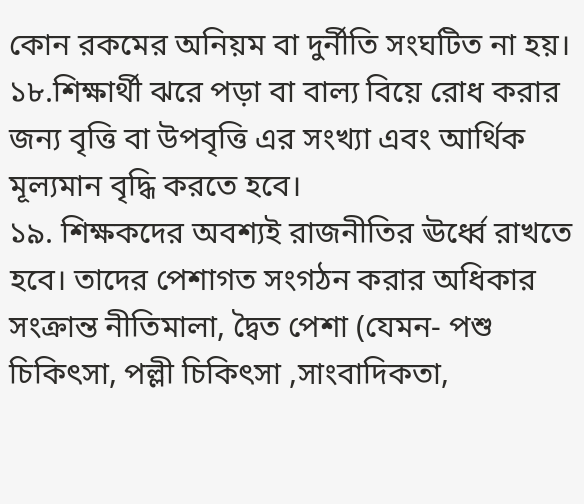কোন রকমের অনিয়ম বা দুর্নীতি সংঘটিত না হয়।
১৮.শিক্ষার্থী ঝরে পড়া বা বাল্য বিয়ে রোধ করার জন্য বৃত্তি বা উপবৃত্তি এর সংখ্যা এবং আর্থিক মূল্যমান বৃদ্ধি করতে হবে।
১৯. শিক্ষকদের অবশ্যই রাজনীতির ঊর্ধ্বে রাখতে হবে। তাদের পেশাগত সংগঠন করার অধিকার সংক্রান্ত নীতিমালা, দ্বৈত পেশা (যেমন- পশু চিকিৎসা, পল্লী চিকিৎসা ,সাংবাদিকতা,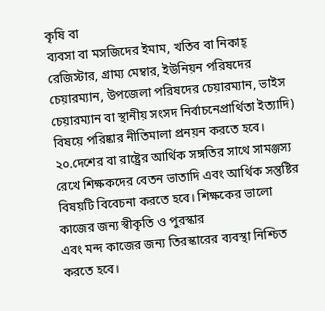কৃষি বা
ব্যবসা বা মসজিদের ইমাম, খতিব বা নিকাহ্ রেজিস্টার, গ্রাম্য মেম্বার, ইউনিয়ন পরিষদের চেয়ারম্যান, উপজেলা পরিষদের চেয়ারম্যান, ভাইস চেয়ারম্যান বা স্থানীয় সংসদ নির্বাচনেপ্রার্থিতা ইত্যাদি) বিষয়ে পরিষ্কার নীতিমালা প্রনয়ন করতে হবে।
২০.দেশের বা রাষ্ট্রের আর্থিক সঙ্গতির সাথে সামঞ্জস্য রেখে শিক্ষকদের বেতন ভাতাদি এবং আর্থিক সন্তুষ্টির বিষয়টি বিবেচনা করতে হবে। শিক্ষকের ভালো কাজের জন্য স্বীকৃতি ও পুরস্কার
এবং মন্দ কাজের জন্য তিরস্কারের ব্যবস্থা নিশ্চিত করতে হবে।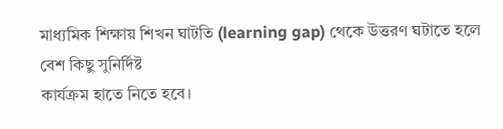মাধ্যমিক শিক্ষায় শিখন ঘাটতি (learning gap) থেকে উত্তরণ ঘটাতে হলে বেশ কিছু সুনির্দিষ্ট
কার্যক্রম হাতে নিতে হবে।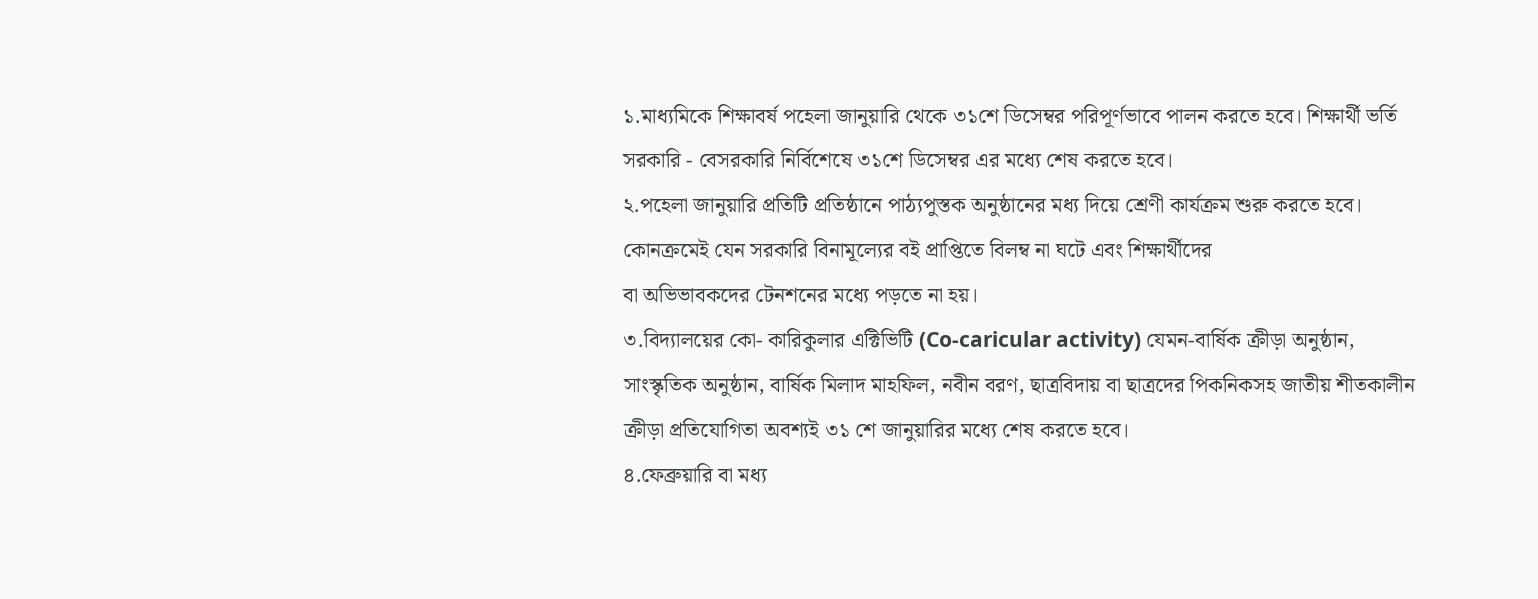১.মাধ্যমিকে শিক্ষাবর্ষ পহেলা জানুয়ারি থেকে ৩১শে ডিসেম্বর পরিপূর্ণভাবে পালন করতে হবে। শিক্ষার্থী ভর্তি সরকারি - বেসরকারি নির্বিশেষে ৩১শে ডিসেম্বর এর মধ্যে শেষ করতে হবে।
২.পহেলা জানুয়ারি প্রতিটি প্রতিষ্ঠানে পাঠ্যপুস্তক অনুষ্ঠানের মধ্য দিয়ে শ্রেণী কার্যক্রম শুরু করতে হবে। কোনক্রমেই যেন সরকারি বিনামূল্যের বই প্রাপ্তিতে বিলম্ব না ঘটে এবং শিক্ষার্থীদের
বা অভিভাবকদের টেনশনের মধ্যে পড়তে না হয়।
৩.বিদ্যালয়ের কো- কারিকুলার এক্টিভিটি (Co-caricular activity) যেমন-বার্ষিক ক্রীড়া অনুষ্ঠান,
সাংস্কৃতিক অনুষ্ঠান, বার্ষিক মিলাদ মাহফিল, নবীন বরণ, ছাত্রবিদায় বা ছাত্রদের পিকনিকসহ জাতীয় শীতকালীন ক্রীড়া প্রতিযোগিতা অবশ্যই ৩১ শে জানুয়ারির মধ্যে শেষ করতে হবে।
৪.ফেব্রুয়ারি বা মধ্য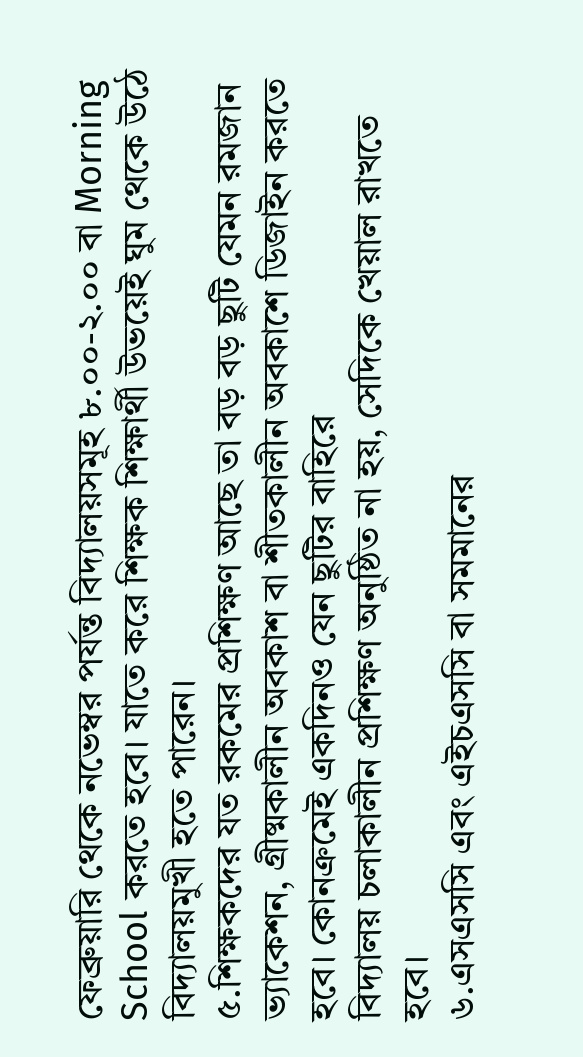ফেব্রুয়ারি থেকে নভেম্বর পর্যন্ত বিদ্যালয়সমূহ ৮.০০-২.০০ বা Morning School করতে হবে। যাতে করে শিক্ষক শিক্ষার্থী উভয়েই ঘুম থেকে উঠে বিদ্যালয়মুখী হতে পারেন।
৫.শিক্ষকদের যত রকমের প্রশিক্ষণ আছে তা বড় বড় ছুটি যেমন রমজান ভ্যাকেশন, গ্রীষ্মকালীন অবকাশ বা শীতকালীন অবকাশে ডিজাইন করতে হবে। কোনক্রমেই একদিনও যেন ছুটির বাহিরে
বিদ্যালয় চলাকালীন প্রশিক্ষণ অনুষ্ঠিত না হয়, সেদিকে খেয়াল রাখতে হবে।
৬.এসএসসি এবং এইচএসসি বা সমমানের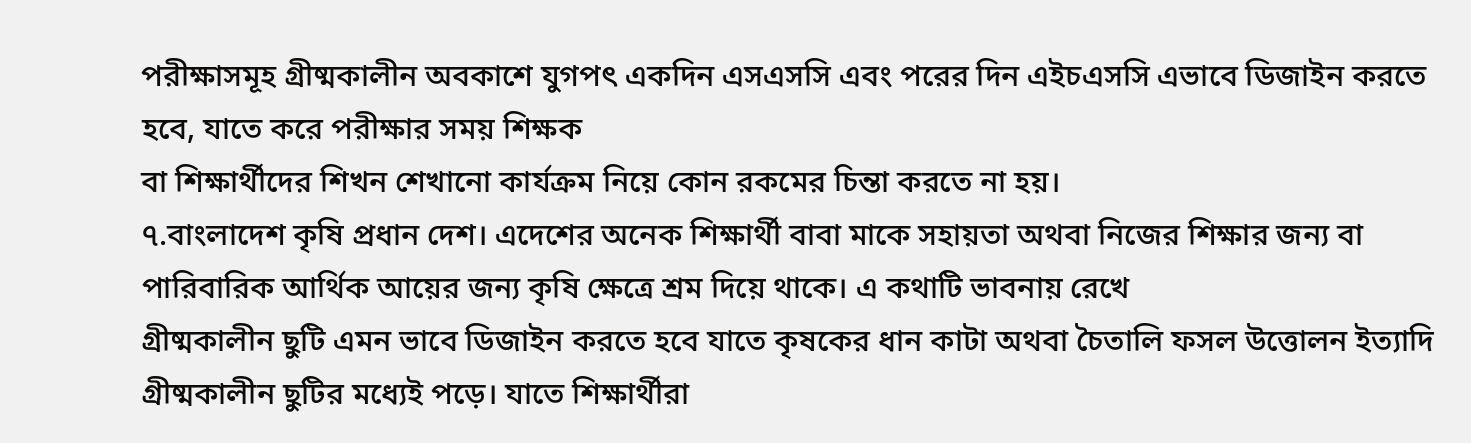পরীক্ষাসমূহ গ্রীষ্মকালীন অবকাশে যুগপৎ একদিন এসএসসি এবং পরের দিন এইচএসসি এভাবে ডিজাইন করতে হবে, যাতে করে পরীক্ষার সময় শিক্ষক
বা শিক্ষার্থীদের শিখন শেখানো কার্যক্রম নিয়ে কোন রকমের চিন্তা করতে না হয়।
৭.বাংলাদেশ কৃষি প্রধান দেশ। এদেশের অনেক শিক্ষার্থী বাবা মাকে সহায়তা অথবা নিজের শিক্ষার জন্য বা পারিবারিক আর্থিক আয়ের জন্য কৃষি ক্ষেত্রে শ্রম দিয়ে থাকে। এ কথাটি ভাবনায় রেখে
গ্রীষ্মকালীন ছুটি এমন ভাবে ডিজাইন করতে হবে যাতে কৃষকের ধান কাটা অথবা চৈতালি ফসল উত্তোলন ইত্যাদি গ্রীষ্মকালীন ছুটির মধ্যেই পড়ে। যাতে শিক্ষার্থীরা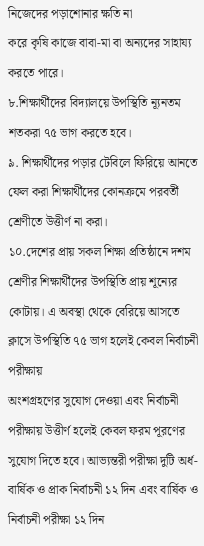নিজেদের পড়াশোনার ক্ষতি না
করে কৃষি কাজে বাবা-মা বা অন্যদের সাহায্য করতে পারে।
৮.শিক্ষার্থীদের বিদ্যালয়ে উপস্থিতি ন্যূনতম শতকরা ৭৫ ভাগ করতে হবে।
৯. শিক্ষার্থীদের পড়ার টেবিলে ফিরিয়ে আনতে ফেল করা শিক্ষার্থীদের কোনক্রমে পরবর্তী শ্রেণীতে উত্তীর্ণ না করা।
১০.দেশের প্রায় সকল শিক্ষা প্রতিষ্ঠানে দশম শ্রেণীর শিক্ষার্থীদের উপস্থিতি প্রায় শূন্যের কোটায়। এ অবস্থা থেকে বেরিয়ে আসতে ক্লাসে উপস্থিতি ৭৫ ভাগ হলেই কেবল নির্বাচনী পরীক্ষায়
অংশগ্রহণের সুযোগ দেওয়া এবং নির্বাচনী পরীক্ষায় উত্তীর্ণ হলেই কেবল ফরম পূরণের সুযোগ দিতে হবে। আভ্যন্তরী পরীক্ষা দুটি অর্ধ- বার্ষিক ও প্রাক নির্বাচনী ১২ দিন এবং বার্ষিক ও নির্বাচনী পরীক্ষা ১২ দিন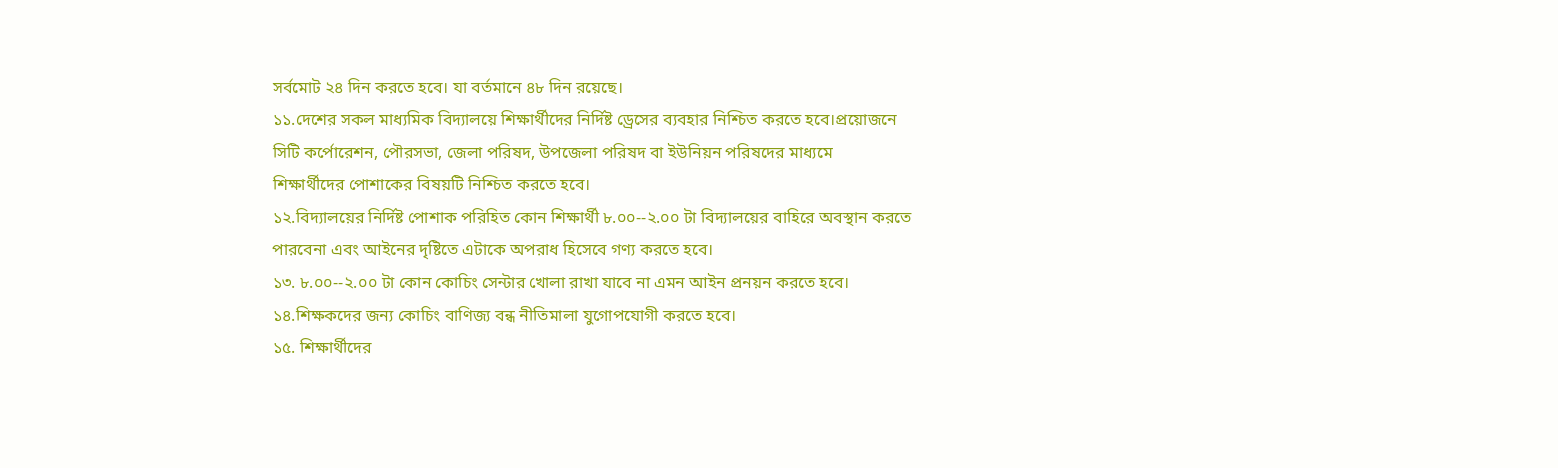সর্বমোট ২৪ দিন করতে হবে। যা বর্তমানে ৪৮ দিন রয়েছে।
১১.দেশের সকল মাধ্যমিক বিদ্যালয়ে শিক্ষার্থীদের নির্দিষ্ট ড্রেসের ব্যবহার নিশ্চিত করতে হবে।প্রয়োজনে সিটি কর্পোরেশন, পৌরসভা, জেলা পরিষদ, উপজেলা পরিষদ বা ইউনিয়ন পরিষদের মাধ্যমে
শিক্ষার্থীদের পোশাকের বিষয়টি নিশ্চিত করতে হবে।
১২.বিদ্যালয়ের নির্দিষ্ট পোশাক পরিহিত কোন শিক্ষার্থী ৮.০০--২.০০ টা বিদ্যালয়ের বাহিরে অবস্থান করতে পারবেনা এবং আইনের দৃষ্টিতে এটাকে অপরাধ হিসেবে গণ্য করতে হবে।
১৩. ৮.০০--২.০০ টা কোন কোচিং সেন্টার খোলা রাখা যাবে না এমন আইন প্রনয়ন করতে হবে।
১৪.শিক্ষকদের জন্য কোচিং বাণিজ্য বন্ধ নীতিমালা যুগোপযোগী করতে হবে।
১৫. শিক্ষার্থীদের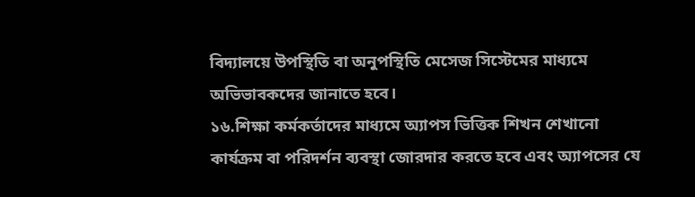বিদ্যালয়ে উপস্থিতি বা অনুপস্থিতি মেসেজ সিস্টেমের মাধ্যমে অভিভাবকদের জানাতে হবে।
১৬.শিক্ষা কর্মকর্তাদের মাধ্যমে অ্যাপস ভিত্তিক শিখন শেখানো কার্যক্রম বা পরিদর্শন ব্যবস্থা জোরদার করতে হবে এবং অ্যাপসের যে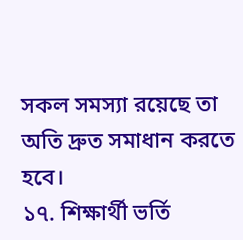সকল সমস্যা রয়েছে তা অতি দ্রুত সমাধান করতে
হবে।
১৭. শিক্ষার্থী ভর্তি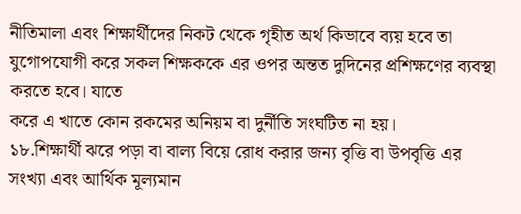নীতিমালা এবং শিক্ষার্থীদের নিকট থেকে গৃহীত অর্থ কিভাবে ব্যয় হবে তা যুগোপযোগী করে সকল শিক্ষককে এর ওপর অন্তত দুদিনের প্রশিক্ষণের ব্যবস্থা করতে হবে। যাতে
করে এ খাতে কোন রকমের অনিয়ম বা দুর্নীতি সংঘটিত না হয়।
১৮.শিক্ষার্থী ঝরে পড়া বা বাল্য বিয়ে রোধ করার জন্য বৃত্তি বা উপবৃত্তি এর সংখ্যা এবং আর্থিক মূল্যমান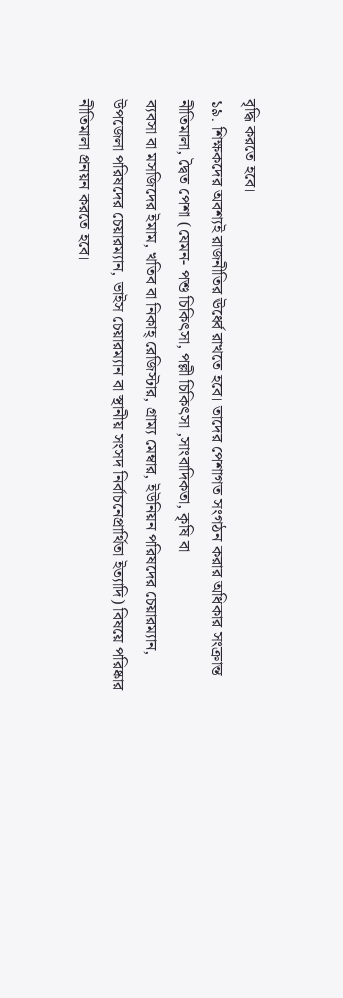বৃদ্ধি করতে হবে।
১৯. শিক্ষকদের অবশ্যই রাজনীতির ঊর্ধ্বে রাখতে হবে। তাদের পেশাগত সংগঠন করার অধিকার সংক্রান্ত নীতিমালা, দ্বৈত পেশা (যেমন- পশু চিকিৎসা, পল্লী চিকিৎসা ,সাংবাদিকতা, কৃষি বা
ব্যবসা বা মসজিদের ইমাম, খতিব বা নিকাহ্ রেজিস্টার, গ্রাম্য মেম্বার, ইউনিয়ন পরিষদের চেয়ারম্যান, উপজেলা পরিষদের চেয়ারম্যান, ভাইস চেয়ারম্যান বা স্থানীয় সংসদ নির্বাচনেপ্রার্থিতা ইত্যাদি) বিষয়ে পরিষ্কার নীতিমালা প্রনয়ন করতে হবে।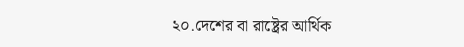২০.দেশের বা রাষ্ট্রের আর্থিক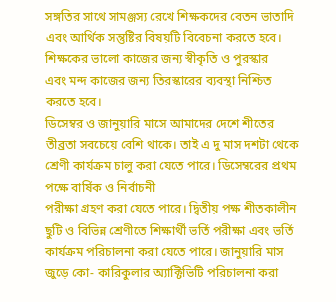সঙ্গতির সাথে সামঞ্জস্য রেখে শিক্ষকদের বেতন ভাতাদি এবং আর্থিক সন্তুষ্টির বিষয়টি বিবেচনা করতে হবে। শিক্ষকের ভালো কাজের জন্য স্বীকৃতি ও পুরস্কার
এবং মন্দ কাজের জন্য তিরস্কারের ব্যবস্থা নিশ্চিত করতে হবে।
ডিসেম্বর ও জানুয়ারি মাসে আমাদের দেশে শীতের তীব্রতা সবচেয়ে বেশি থাকে। তাই এ দু মাস দশটা থেকে শ্রেণী কার্যক্রম চালু করা যেতে পারে। ডিসেম্বরের প্রথম পক্ষে বার্ষিক ও নির্বাচনী
পরীক্ষা গ্রহণ করা যেতে পারে। দ্বিতীয় পক্ষ শীতকালীন ছুটি ও বিভিন্ন শ্রেণীতে শিক্ষার্থী ভর্তি পরীক্ষা এবং ভর্তি কার্যক্রম পরিচালনা করা যেতে পারে। জানুয়ারি মাস জুড়ে কো- কারিকুলার অ্যাক্টিভিটি পরিচালনা করা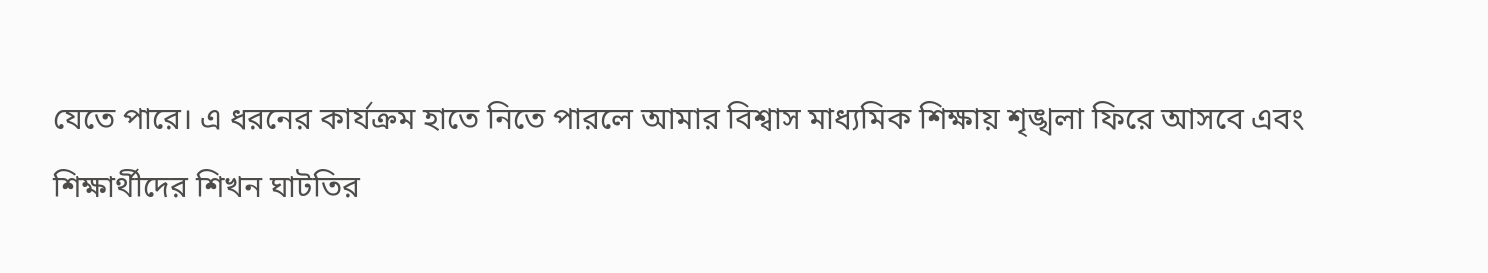যেতে পারে। এ ধরনের কার্যক্রম হাতে নিতে পারলে আমার বিশ্বাস মাধ্যমিক শিক্ষায় শৃঙ্খলা ফিরে আসবে এবং
শিক্ষার্থীদের শিখন ঘাটতির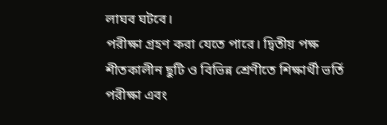লাঘব ঘটবে।
পরীক্ষা গ্রহণ করা যেতে পারে। দ্বিতীয় পক্ষ শীতকালীন ছুটি ও বিভিন্ন শ্রেণীতে শিক্ষার্থী ভর্তি পরীক্ষা এবং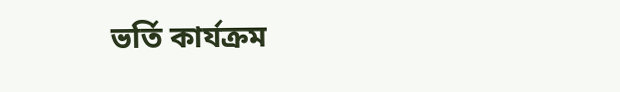ভর্তি কার্যক্রম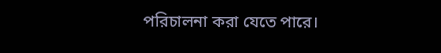পরিচালনা করা যেতে পারে।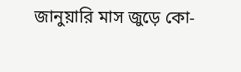জানুয়ারি মাস জুড়ে কো-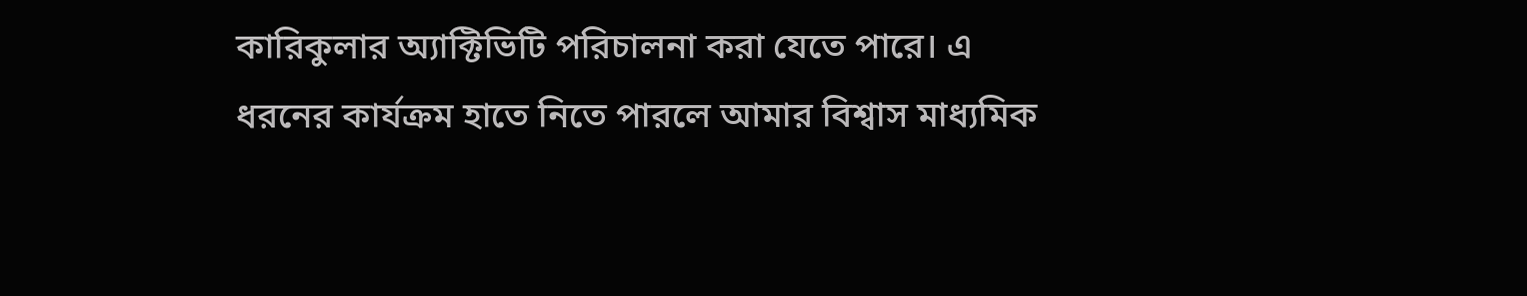কারিকুলার অ্যাক্টিভিটি পরিচালনা করা যেতে পারে। এ ধরনের কার্যক্রম হাতে নিতে পারলে আমার বিশ্বাস মাধ্যমিক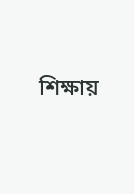শিক্ষায়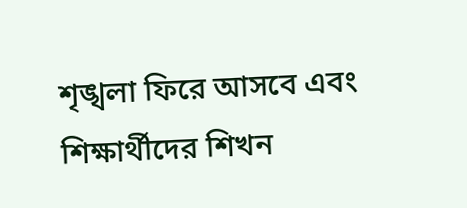শৃঙ্খলা ফিরে আসবে এবং
শিক্ষার্থীদের শিখন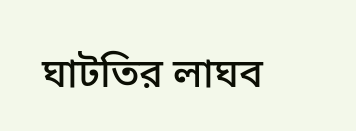ঘাটতির লাঘব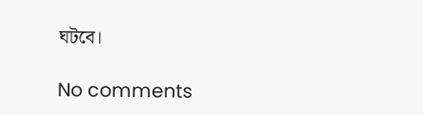ঘটবে।

No comments